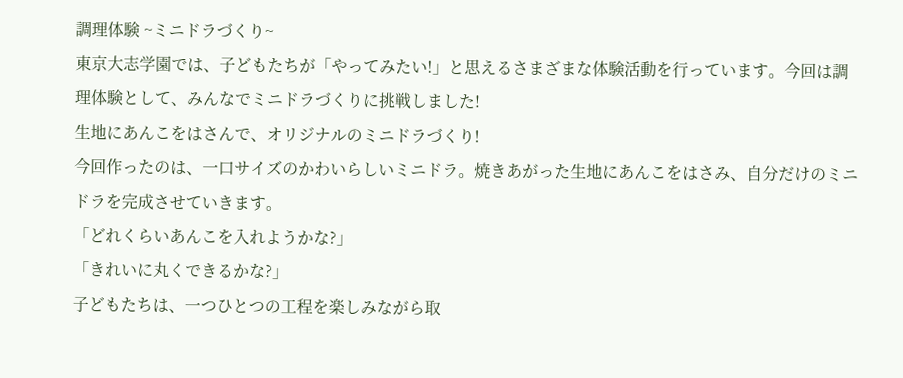調理体験 ~ミニドラづくり~
東京大志学園では、子どもたちが「やってみたい!」と思えるさまざまな体験活動を行っています。今回は調理体験として、みんなでミニドラづくりに挑戦しました!
生地にあんこをはさんで、オリジナルのミニドラづくり!
今回作ったのは、一口サイズのかわいらしいミニドラ。焼きあがった生地にあんこをはさみ、自分だけのミニドラを完成させていきます。
「どれくらいあんこを入れようかな?」
「きれいに丸くできるかな?」
子どもたちは、一つひとつの工程を楽しみながら取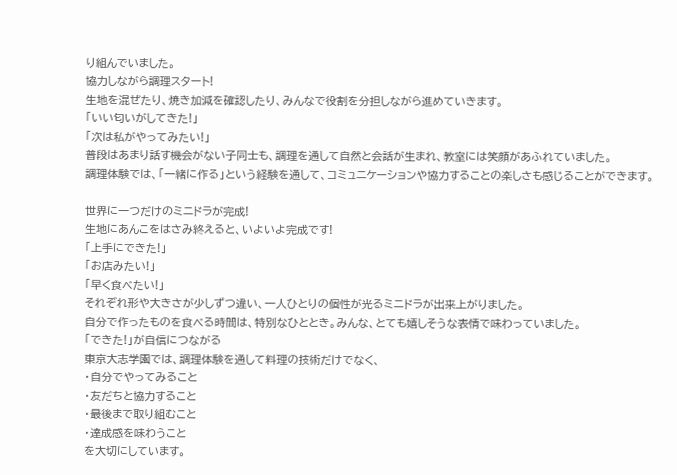り組んでいました。
協力しながら調理スタート!
生地を混ぜたり、焼き加減を確認したり、みんなで役割を分担しながら進めていきます。
「いい匂いがしてきた!」
「次は私がやってみたい!」
普段はあまり話す機会がない子同士も、調理を通して自然と会話が生まれ、教室には笑顔があふれていました。
調理体験では、「一緒に作る」という経験を通して、コミュニケーションや協力することの楽しさも感じることができます。

世界に一つだけのミニドラが完成!
生地にあんこをはさみ終えると、いよいよ完成です!
「上手にできた!」
「お店みたい!」
「早く食べたい!」
それぞれ形や大きさが少しずつ違い、一人ひとりの個性が光るミニドラが出来上がりました。
自分で作ったものを食べる時間は、特別なひととき。みんな、とても嬉しそうな表情で味わっていました。
「できた!」が自信につながる
東京大志学園では、調理体験を通して料理の技術だけでなく、
・自分でやってみること
・友だちと協力すること
・最後まで取り組むこと
・達成感を味わうこと
を大切にしています。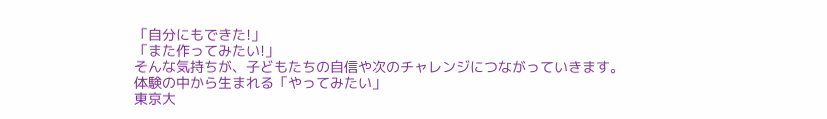「自分にもできた!」
「また作ってみたい!」
そんな気持ちが、子どもたちの自信や次のチャレンジにつながっていきます。
体験の中から生まれる「やってみたい」
東京大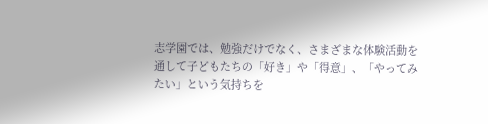志学園では、勉強だけでなく、さまざまな体験活動を通して子どもたちの「好き」や「得意」、「やってみたい」という気持ちを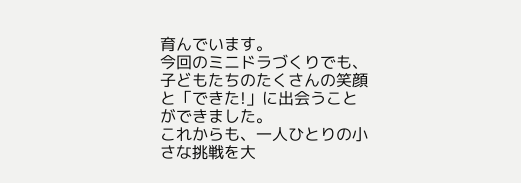育んでいます。
今回のミニドラづくりでも、子どもたちのたくさんの笑顔と「できた!」に出会うことができました。
これからも、一人ひとりの小さな挑戦を大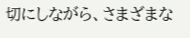切にしながら、さまざまな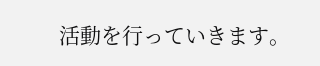活動を行っていきます。